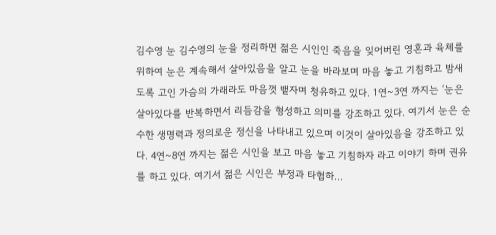김수영 눈 김수영의 눈을 정리하면 젊은 시인인 죽음을 잊어버린 영혼과 육체를 위하여 눈은 계속해서 살아있음을 알고 눈을 바라보며 마음 놓고 기침하고 밤새도록 고인 가슴의 가래라도 마음껏 뱉자며 청유하고 있다. 1연~3연 까지는 ‘눈은 살아있다를 반복하면서 리듬감을 형성하고 의미를 강조하고 있다. 여기서 눈은 순수한 생명력과 정의로운 정신을 나타내고 있으며 이것이 살아있음을 강조하고 있다. 4연~8연 까지는 젊은 시인을 보고 마음 놓고 기침하자 라고 이야기 하며 권유를 하고 있다. 여기서 젊은 시인은 부정과 타협하…